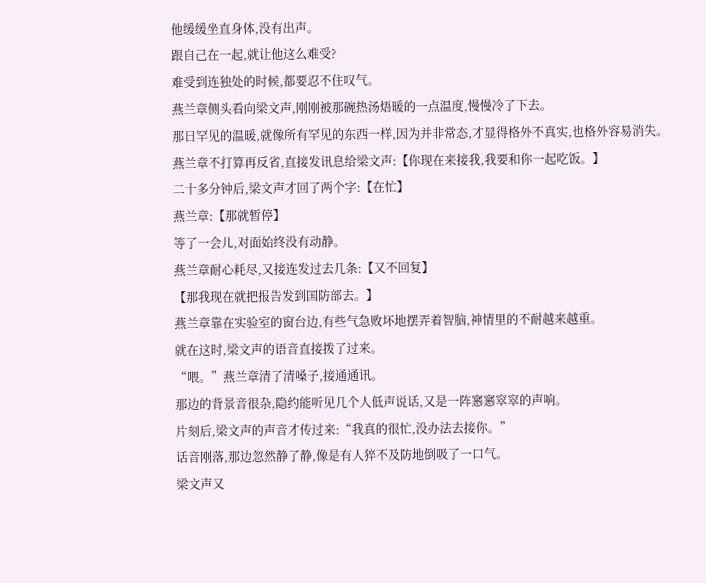他缓缓坐直身体,没有出声。
跟自己在一起,就让他这么难受?
难受到连独处的时候,都要忍不住叹气。
燕兰章侧头看向梁文声,刚刚被那碗热汤焐暖的一点温度,慢慢冷了下去。
那日罕见的温暖,就像所有罕见的东西一样,因为并非常态,才显得格外不真实,也格外容易消失。
燕兰章不打算再反省,直接发讯息给梁文声:【你现在来接我,我要和你一起吃饭。】
二十多分钟后,梁文声才回了两个字:【在忙】
燕兰章:【那就暂停】
等了一会儿,对面始终没有动静。
燕兰章耐心耗尽,又接连发过去几条:【又不回复】
【那我现在就把报告发到国防部去。】
燕兰章靠在实验室的窗台边,有些气急败坏地摆弄着智脑,神情里的不耐越来越重。
就在这时,梁文声的语音直接拨了过来。
“喂。”燕兰章清了清嗓子,接通通讯。
那边的背景音很杂,隐约能听见几个人低声说话,又是一阵窸窸窣窣的声响。
片刻后,梁文声的声音才传过来:“我真的很忙,没办法去接你。”
话音刚落,那边忽然静了静,像是有人猝不及防地倒吸了一口气。
梁文声又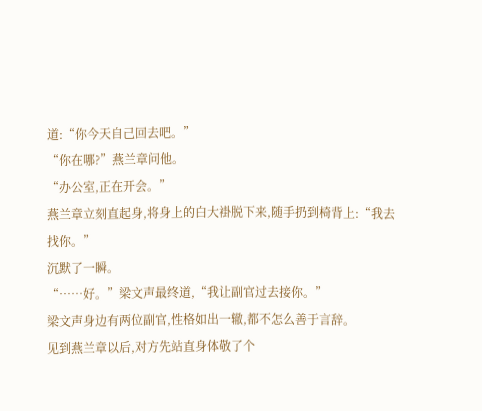道:“你今天自己回去吧。”
“你在哪?”燕兰章问他。
“办公室,正在开会。”
燕兰章立刻直起身,将身上的白大褂脱下来,随手扔到椅背上:“我去找你。”
沉默了一瞬。
“……好。”梁文声最终道,“我让副官过去接你。”
梁文声身边有两位副官,性格如出一辙,都不怎么善于言辞。
见到燕兰章以后,对方先站直身体敬了个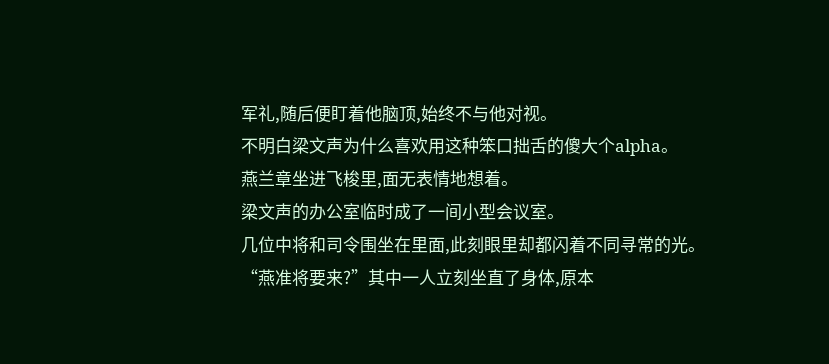军礼,随后便盯着他脑顶,始终不与他对视。
不明白梁文声为什么喜欢用这种笨口拙舌的傻大个alpha。
燕兰章坐进飞梭里,面无表情地想着。
梁文声的办公室临时成了一间小型会议室。
几位中将和司令围坐在里面,此刻眼里却都闪着不同寻常的光。
“燕准将要来?”其中一人立刻坐直了身体,原本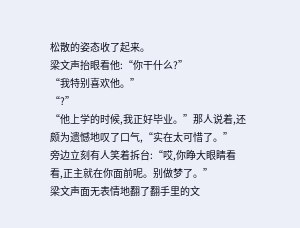松散的姿态收了起来。
梁文声抬眼看他:“你干什么?”
“我特别喜欢他。”
“?”
“他上学的时候,我正好毕业。”那人说着,还颇为遗憾地叹了口气,“实在太可惜了。”
旁边立刻有人笑着拆台:“哎,你睁大眼睛看看,正主就在你面前呢。别做梦了。”
梁文声面无表情地翻了翻手里的文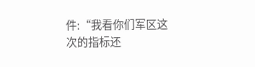件:“我看你们军区这次的指标还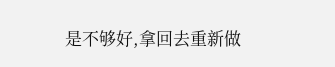是不够好,拿回去重新做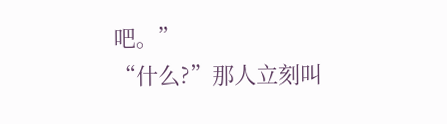吧。”
“什么?”那人立刻叫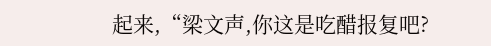起来,“梁文声,你这是吃醋报复吧?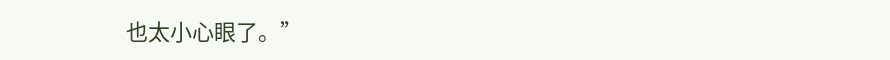也太小心眼了。”